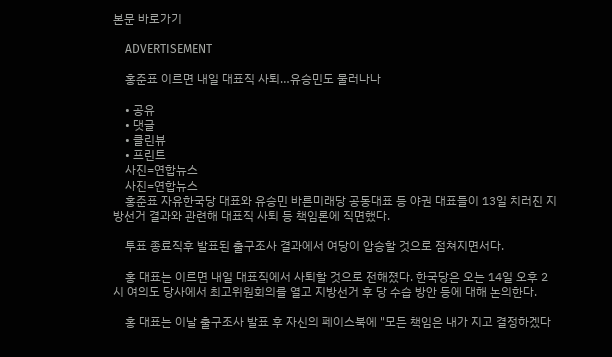본문 바로가기

    ADVERTISEMENT

    홍준표 이르면 내일 대표직 사퇴…유승민도 물러나나

    • 공유
    • 댓글
    • 클린뷰
    • 프린트
    사진=연합뉴스
    사진=연합뉴스
    홍준표 자유한국당 대표와 유승민 바른미래당 공동대표 등 야권 대표들이 13일 치러진 지방선거 결과와 관련해 대표직 사퇴 등 책임론에 직면했다.

    투표 종료직후 발표된 출구조사 결과에서 여당이 압승할 것으로 점쳐지면서다.

    홍 대표는 이르면 내일 대표직에서 사퇴할 것으로 전해졌다. 한국당은 오는 14일 오후 2시 여의도 당사에서 최고위원회의를 열고 지방선거 후 당 수습 방안 등에 대해 논의한다.

    홍 대표는 이날 출구조사 발표 후 자신의 페이스북에 "모든 책임은 내가 지고 결정하겠다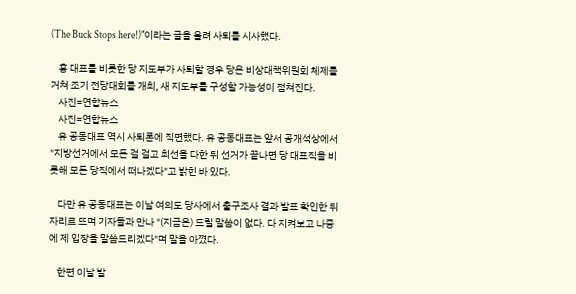(The Buck Stops here!)"이라는 글을 올려 사퇴를 시사했다.

    홍 대표를 비롯한 당 지도부가 사퇴할 경우 당은 비상대책위원회 체제를 거쳐 조기 전당대회를 개최, 새 지도부를 구성할 가능성이 점쳐진다.
    사진=연합뉴스
    사진=연합뉴스
    유 공동대표 역시 사퇴론에 직면했다. 유 공동대표는 앞서 공개석상에서 "지방선거에서 모든 걸 걸고 최선을 다한 뒤 선거가 끝나면 당 대표직을 비롯해 모든 당직에서 떠나겠다"고 밝힌 바 있다.

    다만 유 공동대표는 이날 여의도 당사에서 출구조사 결과 발표 확인한 뒤 자리르 뜨며 기자들과 만나 "(지금은) 드릴 말씀이 없다. 다 지켜보고 나중에 제 입장을 말씀드리겠다"며 말을 아꼈다.

    한편 이날 발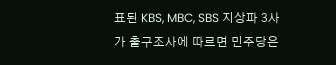표된 KBS, MBC, SBS 지상파 3사가 출구조사에 따르면 민주당은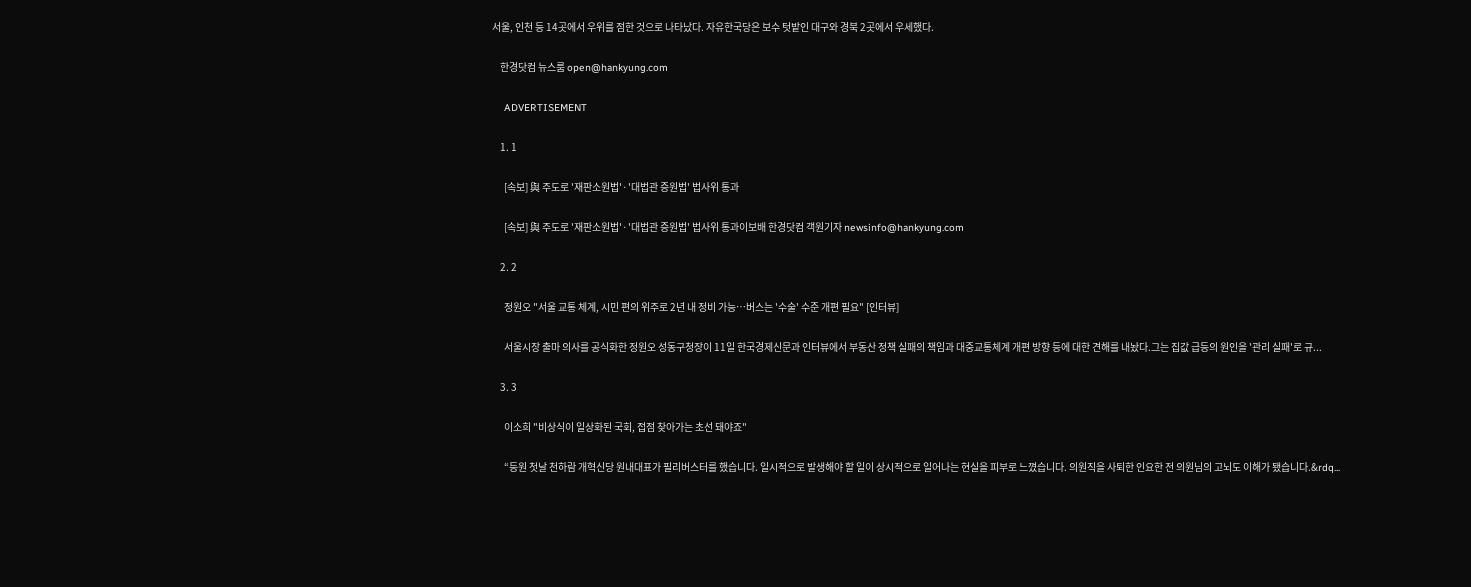서울, 인천 등 14곳에서 우위를 점한 것으로 나타났다. 자유한국당은 보수 텃밭인 대구와 경북 2곳에서 우세했다.

    한경닷컴 뉴스룸 open@hankyung.com

    ADVERTISEMENT

    1. 1

      [속보] 與 주도로 '재판소원법'·'대법관 증원법' 법사위 통과

      [속보] 與 주도로 '재판소원법'·'대법관 증원법' 법사위 통과이보배 한경닷컴 객원기자 newsinfo@hankyung.com

    2. 2

      정원오 "서울 교통 체계, 시민 편의 위주로 2년 내 정비 가능…버스는 '수술' 수준 개편 필요" [인터뷰]

      서울시장 출마 의사를 공식화한 정원오 성동구청장이 11일 한국경제신문과 인터뷰에서 부동산 정책 실패의 책임과 대중교통체계 개편 방향 등에 대한 견해를 내놨다.그는 집값 급등의 원인을 '관리 실패'로 규...

    3. 3

      이소희 "비상식이 일상화된 국회, 접점 찾아가는 초선 돼야죠"

      “등원 첫날 천하람 개혁신당 원내대표가 필리버스터를 했습니다. 일시적으로 발생해야 할 일이 상시적으로 일어나는 현실을 피부로 느꼈습니다. 의원직을 사퇴한 인요한 전 의원님의 고뇌도 이해가 됐습니다.&rdq...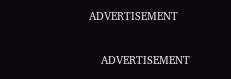ADVERTISEMENT

    ADVERTISEMENT